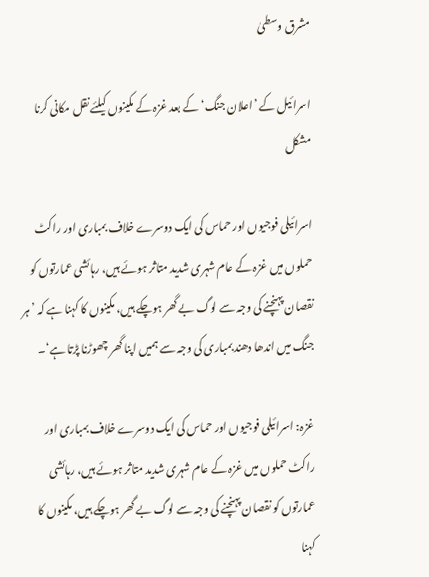مشرق وسطیٰ

اسرائیل کے ’اعلان جنگ‘ کے بعد غزہ کے مکینوں کیلئے نقل مکانی کرنا مشکل

اسرائیلی فوجیوں اور حماس کی ایک دوسرے خلاف بمباری اور راکٹ حملوں میں غزہ کے عام شہری شدید متاثر ہوئے ہیں، رہائشی عمارتوں کو نقصان پہنچنے کی وجہ سے لوگ بے گھر ہوچکے ہیں، مکینوں کا کہنا ہے کہ ’ہر جنگ میں اندھا دھند بمباری کی وجہ سے ہمیں اپنا گھر چھوڑنا پڑتا ہے‘۔

غزہ: اسرائیلی فوجیوں اور حماس کی ایک دوسرے خلاف بمباری اور راکٹ حملوں میں غزہ کے عام شہری شدید متاثر ہوئے ہیں، رہائشی عمارتوں کو نقصان پہنچنے کی وجہ سے لوگ بے گھر ہوچکے ہیں، مکینوں کا کہنا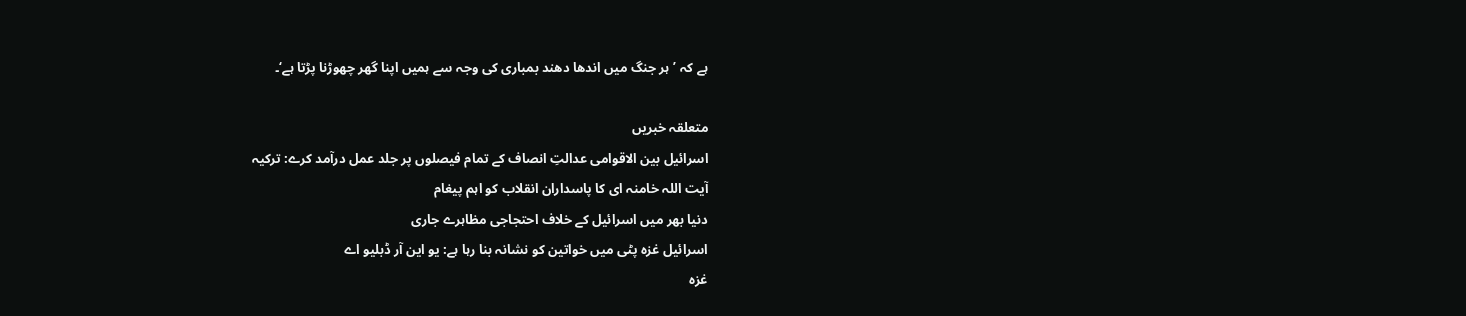ہے کہ ’ہر جنگ میں اندھا دھند بمباری کی وجہ سے ہمیں اپنا گھر چھوڑنا پڑتا ہے‘۔

متعلقہ خبریں
اسرائیل بین الاقوامی عدالتِ انصاف کے تمام فیصلوں پر جلد عمل درآمد کرے: ترکیہ
آیت اللہ خامنہ ای کا پاسداران انقلاب کو اہم پیغام
دنیا بھر میں اسرائیل کے خلاف احتجاجی مظاہرے جاری
اسرائیل غزہ پٹی میں خواتین کو نشانہ بنا رہا ہے: یو این آر ڈبلیو اے
غزہ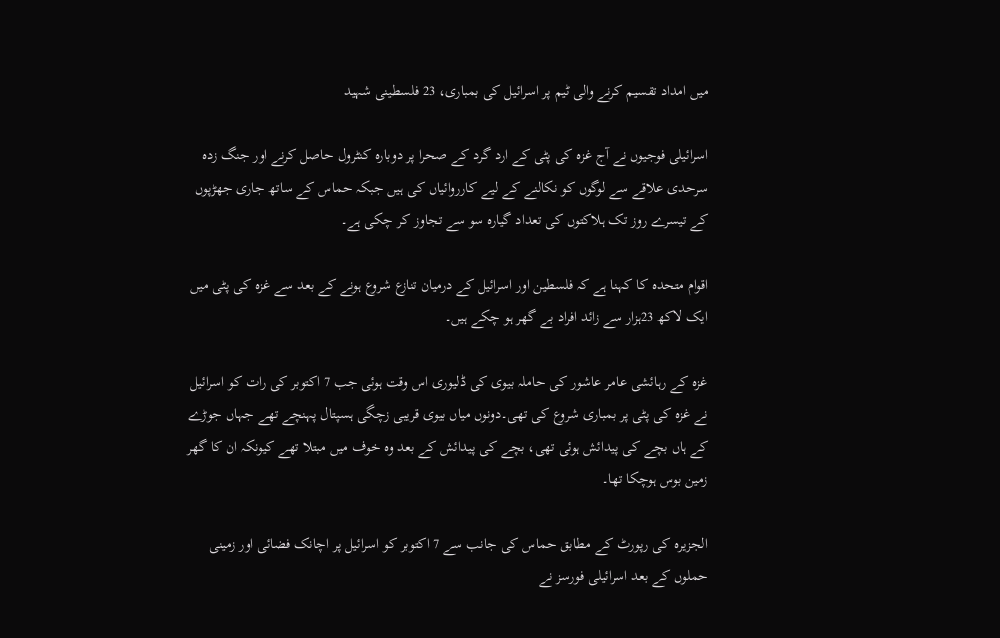میں امداد تقسیم کرنے والی ٹیم پر اسرائیل کی بمباری، 23 فلسطینی شہید

اسرائیلی فوجیوں نے آج غزہ کی پٹی کے ارد گرد کے صحرا پر دوبارہ کنٹرول حاصل کرنے اور جنگ زدہ سرحدی علاقے سے لوگوں کو نکالنے کے لیے کارروائیاں کی ہیں جبکہ حماس کے ساتھ جاری جھڑپوں کے تیسرے روز تک ہلاکتوں کی تعداد گیارہ سو سے تجاوز کر چکی ہے۔

اقوام متحدہ کا کہنا ہے کہ فلسطین اور اسرائیل کے درمیان تنازع شروع ہونے کے بعد سے غزہ کی پٹی میں ایک لاکھ 23ہزار سے زائد افراد بے گھر ہو چکے ہیں۔

غزہ کے رہائشی عامر عاشور کی حاملہ بیوی کی ڈلیوری اس وقت ہوئی جب 7 اکتوبر کی رات کو اسرائیل نے غزہ کی پٹی پر بمباری شروع کی تھی۔دونوں میاں بیوی قریبی زچگی ہسپتال پہنچے تھے جہاں جوڑے کے ہاں بچے کی پیدائش ہوئی تھی، بچے کی پیدائش کے بعد وہ خوف میں مبتلا تھے کیونکہ ان کا گھر زمین بوس ہوچکا تھا۔

الجزیرہ کی رپورٹ کے مطابق حماس کی جانب سے 7 اکتوبر کو اسرائیل پر اچانک فضائی اور زمینی حملوں کے بعد اسرائیلی فورسز نے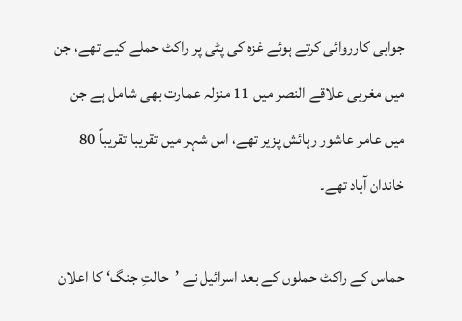جوابی کارروائی کرتے ہوئے غزہ کی پٹی پر راکٹ حملے کیے تھے، جن میں مغربی علاقے النصر میں 11 منزلہ عمارت بھی شامل ہے جن میں عامر عاشور رہائش پزیر تھے، اس شہر میں تقریبا تقریباً 80 خاندان آباد تھے۔

حماس کے راکٹ حملوں کے بعد اسرائیل نے ’حالتِ جنگ‘ کا اعلان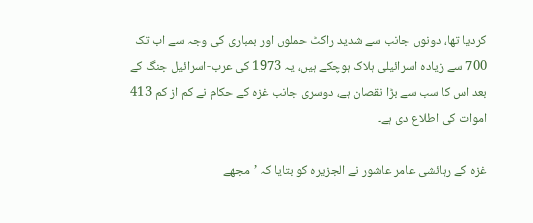کردیا تھا، دونوں جانب سے شدید راکٹ حملوں اور بمباری کی وجہ سے اب تک 700 سے زیادہ اسرائیلی ہلاک ہوچکے ہیں، یہ 1973 کی عرب-اسرائیل جنگ کے بعد اس کا سب سے بڑا نقصان ہے، دوسری جانب غزہ کے حکام نے کم از کم 413 اموات کی اطلاع دی ہے۔

غزہ کے رہائشی عامر عاشور نے الجزیرہ کو بتایا کہ ’مجھے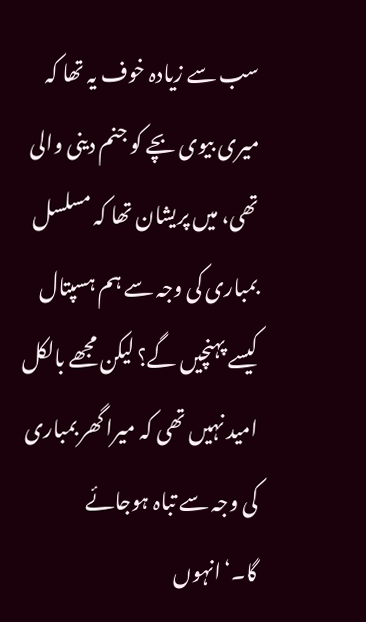سب سے زیادہ خوف یہ تھا کہ میری بیوی بچے کو جنم دینی والی تھی، میں پریشان تھا کہ مسلسل بمباری کی وجہ سے ہم ہسپتال کیسے پہنچیں گے؟ لیکن مجھے بالکل امید نہیں تھی کہ میرا گھر بمباری کی وجہ سے تباہ ہوجائے گا۔‘انہوں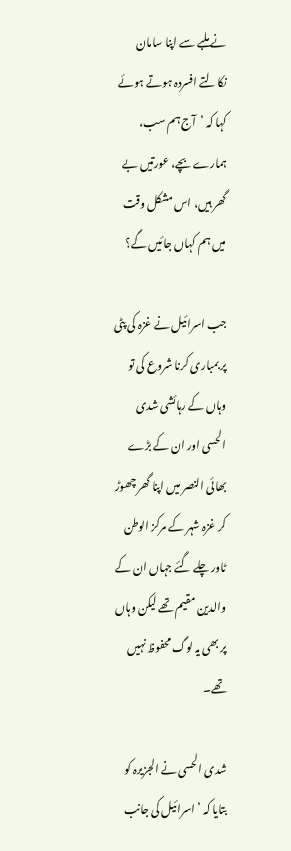نے ملبے سے اپنا سامان نکالتے افسردہ ہوتے ہوئے کہا کہ ’آج ہم سب، ہمارے بچے، عورتیں بے گھر ہیں، اس مشکل وقت میں ہم کہاں جائیں گے؟

جب اسرائیل نے غزہ کی پٹی پر بمباری کرنا شروع کی تو وہاں کے رہائشی شدی الحسی اور ان کے بڑے بھائی النصر میں اپنا گھر چھوڑ کر غزہ شہر کے مرکز الوطن ٹاور چلے گئے جہاں ان کے والدین مقیم تھے لیکن وہاں پر بھی یہ لوگ محفوظ نہیں تھے۔

شدی الحسی نے الجزیرہ کو بتایا کہ ’اسرائیل کی جانب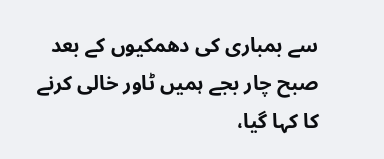سے بمباری کی دھمکیوں کے بعد صبح چار بجے ہمیں ٹاور خالی کرنے کا کہا گیا،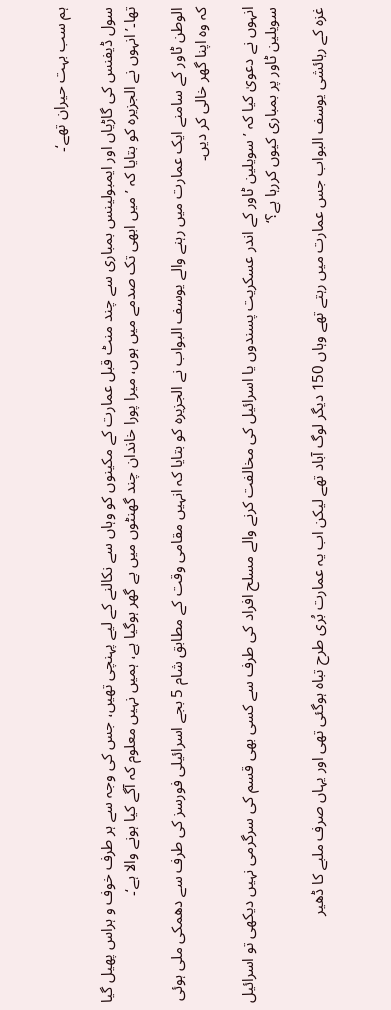ہم سب بہت حیران تھے‘۔

سول ڈیفنس کی گاڑیاں اور ایمبولینس بمباری سے چند منٹ قبل عمارت کے مکینوں کو وہاں سے نکالنے کے لیے پہنچی تھیں، جس کی وجہ سے ہر طرف خوف و ہراس پھیل گیا تھا۔’انہوں نے الجزیرہ کو بتایا کہ ’میں ابھی تک صدمے میں ہوں، میرا پورا خاندان چند گھنٹوں میں بے گھر ہوگیا ہے، ہمیں نہیں معلوم کہ آگے کیا ہونے والا ہے‘۔

الوطن ٹاور کے سامنے ایک عمارت میں رہنے والے یوسف البواب نے الجزیرہ کو بتایا کہ انہیں مقامی وقت کے مطابق شام 5 بجے اسرائیلی فورسز کی طرف سے دھمکی ملی ہوئی کہ وہ اپنا گھر خالی کر دیں۔

انہوں نے دعویٰ کیا کہ ’سویلین ٹاور کے اندر عسکریت پسندوں یا اسرائیل کی مخالفت کرنے والے مسلح افراد کی طرف سے کسی بھی قسم کی سرگرمی نہیں دیکھی تو اسرائیل سویلین ٹاور پر بمباری کیوں کررہا ہے؟‘

غزہ کے رہائشی یوسف البواب جس عمارت میں رہتے تھے وہاں 150 دیگر لوگ آباد تھے لیکن اب یہ عمارت بُری طرح تباہ ہوگئی تھی اور یہاں صرف ملبے کا ڈھیر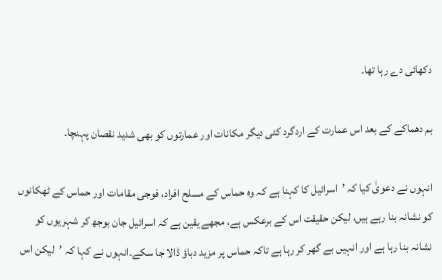دکھائی دے رہا تھا۔

بم دھماکے کے بعد اس عمارت کے اردگرد کئی دیگر مکانات اور عمارتوں کو بھی شدید نقصان پہنچا۔

انہوں نے دعویٰ کیا کہ ’اسرائیل کا کہنا ہے کہ وہ حماس کے مسلح افراد، فوجی مقامات اور حماس کے ٹھکانوں کو نشانہ بنا رہے ہیں، لیکن حقیقت اس کے برعکس ہے، مجھے یقین ہے کہ اسرائیل جان بوجھ کر شہریوں کو نشانہ بنا رہا ہے اور انہیں بے گھر کر رہا ہے تاکہ حماس پر مزید دباؤ ڈالا جا سکے۔انہوں نے کہا کہ ’لیکن اس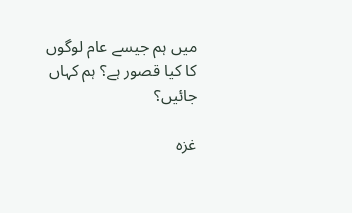میں ہم جیسے عام لوگوں کا کیا قصور ہے؟ ہم کہاں جائیں؟

غزہ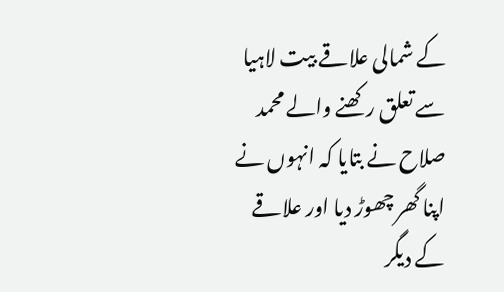کے شمالی علاقے بیت لاہیا سے تعلق رکھنے والے محمد صلاح نے بتایا کہ انہوں نے اپنا گھر چھوڑ دیا اور علاقے کے دیگر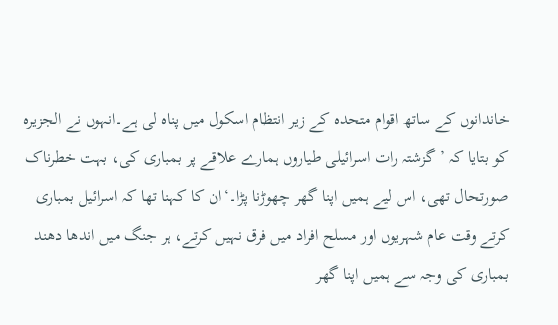خاندانوں کے ساتھ اقوام متحدہ کے زیر انتظام اسکول میں پناہ لی ہے۔انہوں نے الجزیرہ کو بتایا کہ ’گزشتہ رات اسرائیلی طیاروں ہمارے علاقے پر بمباری کی، بہت خطرناک صورتحال تھی، اس لیے ہمیں اپنا گھر چھوڑنا پڑا۔‘ان کا کہنا تھا کہ اسرائیل بمباری کرتے وقت عام شہریوں اور مسلح افراد میں فرق نہیں کرتے، ہر جنگ میں اندھا دھند بمباری کی وجہ سے ہمیں اپنا گھر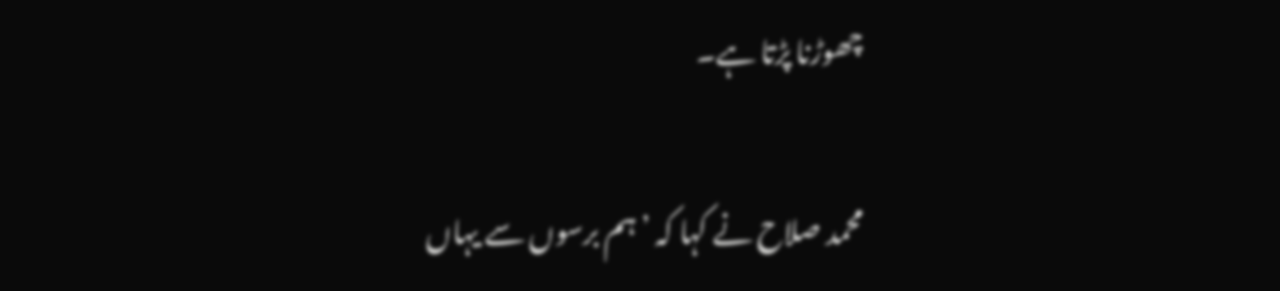چھوڑنا پڑتا ہے۔

محمد صلاح نے کہا کہ ’ہم برسوں سے یہاں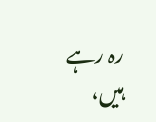رہ رہے ہیں،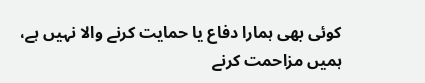کوئی بھی ہمارا دفاع یا حمایت کرنے والا نہیں ہے، ہمیں مزاحمت کرنے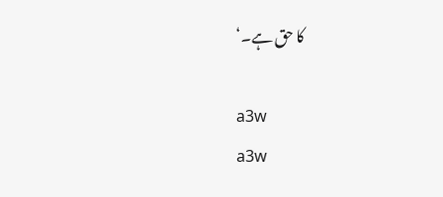کا حق ہے۔‘

a3w
a3w